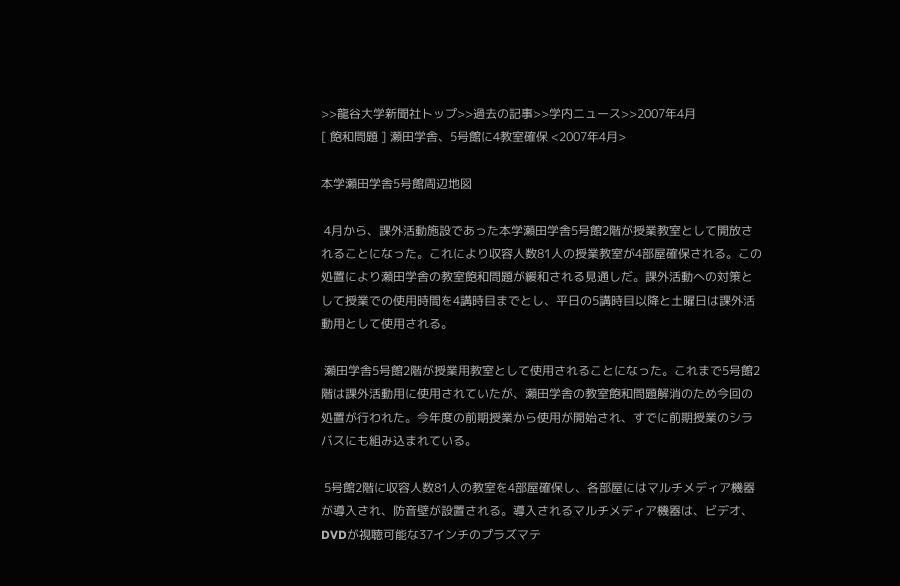>>龍谷大学新聞社トップ>>過去の記事>>学内ニュース>>2007年4月
[ 飽和問題 ] 瀬田学舎、5号館に4教室確保 <2007年4月>

本学瀬田学舎5号館周辺地図

 4月から、課外活動施設であった本学瀬田学舎5号館2階が授業教室として開放されることになった。これにより収容人数81人の授業教室が4部屋確保される。この処置により瀬田学舎の教室飽和問題が緩和される見通しだ。課外活動への対策として授業での使用時間を4講時目までとし、平日の5講時目以降と土曜日は課外活動用として使用される。

 瀬田学舎5号館2階が授業用教室として使用されることになった。これまで5号館2階は課外活動用に使用されていたが、瀬田学舎の教室飽和問題解消のため今回の処置が行われた。今年度の前期授業から使用が開始され、すでに前期授業のシラバスにも組み込まれている。

 5号館2階に収容人数81人の教室を4部屋確保し、各部屋にはマルチメディア機器が導入され、防音壁が設置される。導入されるマルチメディア機器は、ビデオ、DVDが視聴可能な37インチのプラズマテ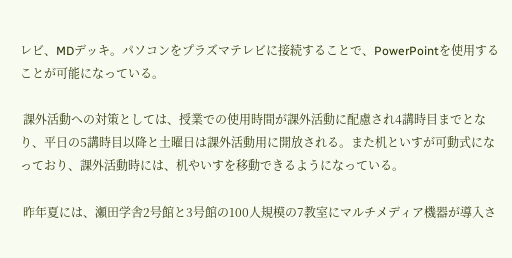レビ、MDデッキ。パソコンをプラズマテレビに接続することで、PowerPointを使用することが可能になっている。

 課外活動への対策としては、授業での使用時間が課外活動に配慮され4講時目までとなり、平日の5講時目以降と土曜日は課外活動用に開放される。また机といすが可動式になっており、課外活動時には、机やいすを移動できるようになっている。

 昨年夏には、瀬田学舎2号館と3号館の100人規模の7教室にマルチメディア機器が導入さ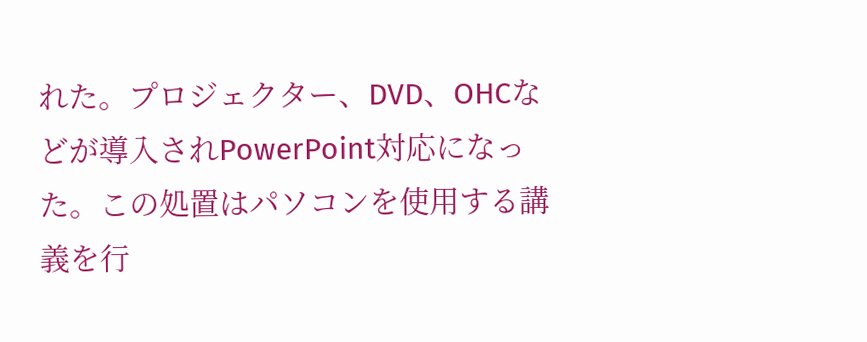れた。プロジェクター、DVD、OHCなどが導入されPowerPoint対応になった。この処置はパソコンを使用する講義を行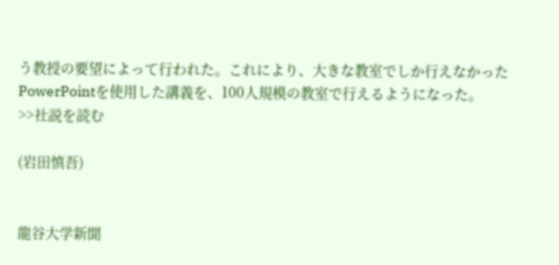う教授の要望によって行われた。これにより、大きな教室でしか行えなかったPowerPointを使用した講義を、100人規模の教室で行えるようになった。
>>社説を読む

(岩田慎吾)


龍谷大学新聞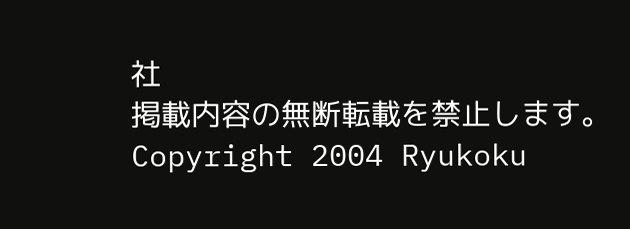社
掲載内容の無断転載を禁止します。
Copyright 2004 Ryukoku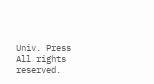Univ. Press All rights reserved.